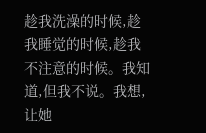趁我洗澡的时候,趁我睡觉的时候,趁我不注意的时候。我知道,但我不说。我想,让她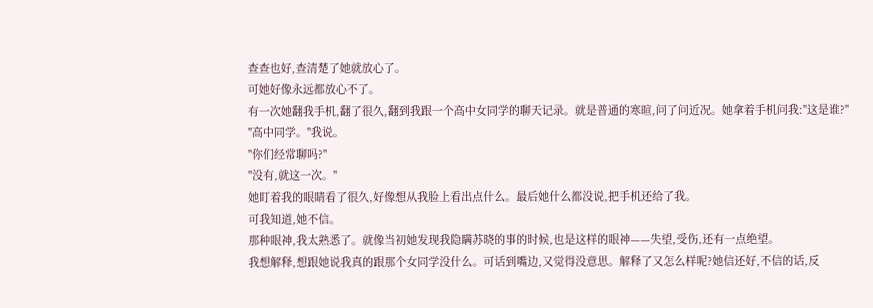查查也好,查清楚了她就放心了。
可她好像永远都放心不了。
有一次她翻我手机,翻了很久,翻到我跟一个高中女同学的聊天记录。就是普通的寒暄,问了问近况。她拿着手机问我:"这是谁?"
"高中同学。"我说。
"你们经常聊吗?"
"没有,就这一次。"
她盯着我的眼睛看了很久,好像想从我脸上看出点什么。最后她什么都没说,把手机还给了我。
可我知道,她不信。
那种眼神,我太熟悉了。就像当初她发现我隐瞒苏晓的事的时候,也是这样的眼神——失望,受伤,还有一点绝望。
我想解释,想跟她说我真的跟那个女同学没什么。可话到嘴边,又觉得没意思。解释了又怎么样呢?她信还好,不信的话,反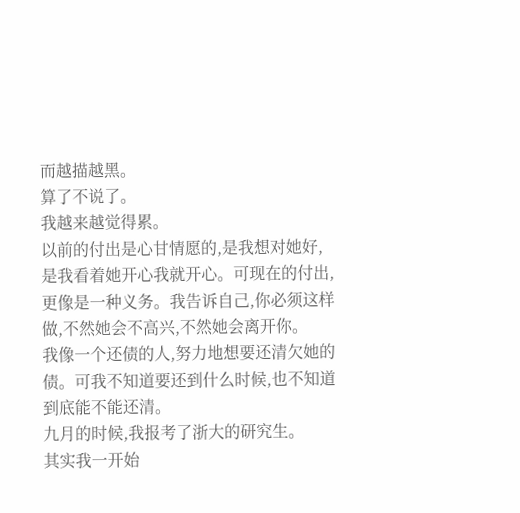而越描越黑。
算了不说了。
我越来越觉得累。
以前的付出是心甘情愿的,是我想对她好,是我看着她开心我就开心。可现在的付出,更像是一种义务。我告诉自己,你必须这样做,不然她会不高兴,不然她会离开你。
我像一个还债的人,努力地想要还清欠她的债。可我不知道要还到什么时候,也不知道到底能不能还清。
九月的时候,我报考了浙大的研究生。
其实我一开始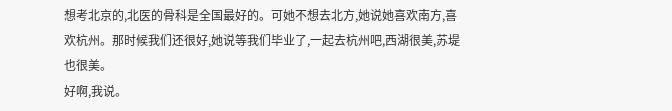想考北京的,北医的骨科是全国最好的。可她不想去北方,她说她喜欢南方,喜欢杭州。那时候我们还很好,她说等我们毕业了,一起去杭州吧,西湖很美,苏堤也很美。
好啊,我说。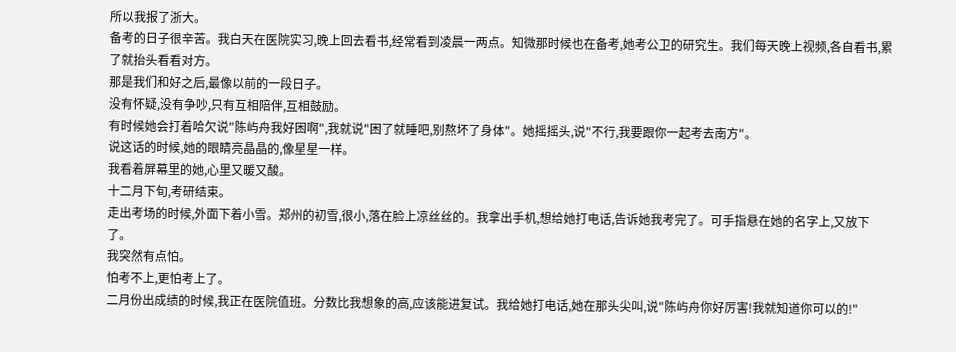所以我报了浙大。
备考的日子很辛苦。我白天在医院实习,晚上回去看书,经常看到凌晨一两点。知微那时候也在备考,她考公卫的研究生。我们每天晚上视频,各自看书,累了就抬头看看对方。
那是我们和好之后,最像以前的一段日子。
没有怀疑,没有争吵,只有互相陪伴,互相鼓励。
有时候她会打着哈欠说"陈屿舟我好困啊",我就说"困了就睡吧,别熬坏了身体"。她摇摇头,说"不行,我要跟你一起考去南方"。
说这话的时候,她的眼睛亮晶晶的,像星星一样。
我看着屏幕里的她,心里又暖又酸。
十二月下旬,考研结束。
走出考场的时候,外面下着小雪。郑州的初雪,很小,落在脸上凉丝丝的。我拿出手机,想给她打电话,告诉她我考完了。可手指悬在她的名字上,又放下了。
我突然有点怕。
怕考不上,更怕考上了。
二月份出成绩的时候,我正在医院值班。分数比我想象的高,应该能进复试。我给她打电话,她在那头尖叫,说"陈屿舟你好厉害!我就知道你可以的!"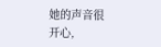她的声音很开心,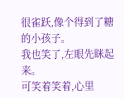很雀跃,像个得到了糖的小孩子。
我也笑了,左眼先眯起来。
可笑着笑着,心里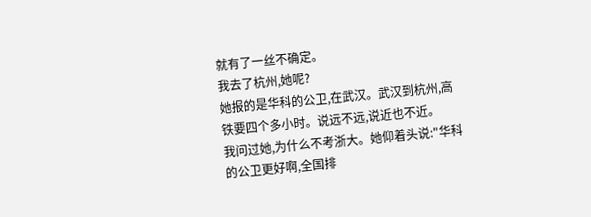就有了一丝不确定。
我去了杭州,她呢?
她报的是华科的公卫,在武汉。武汉到杭州,高铁要四个多小时。说远不远,说近也不近。
我问过她,为什么不考浙大。她仰着头说:"华科的公卫更好啊,全国排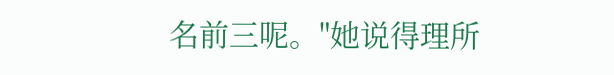名前三呢。"她说得理所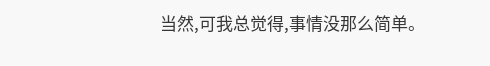当然,可我总觉得,事情没那么简单。